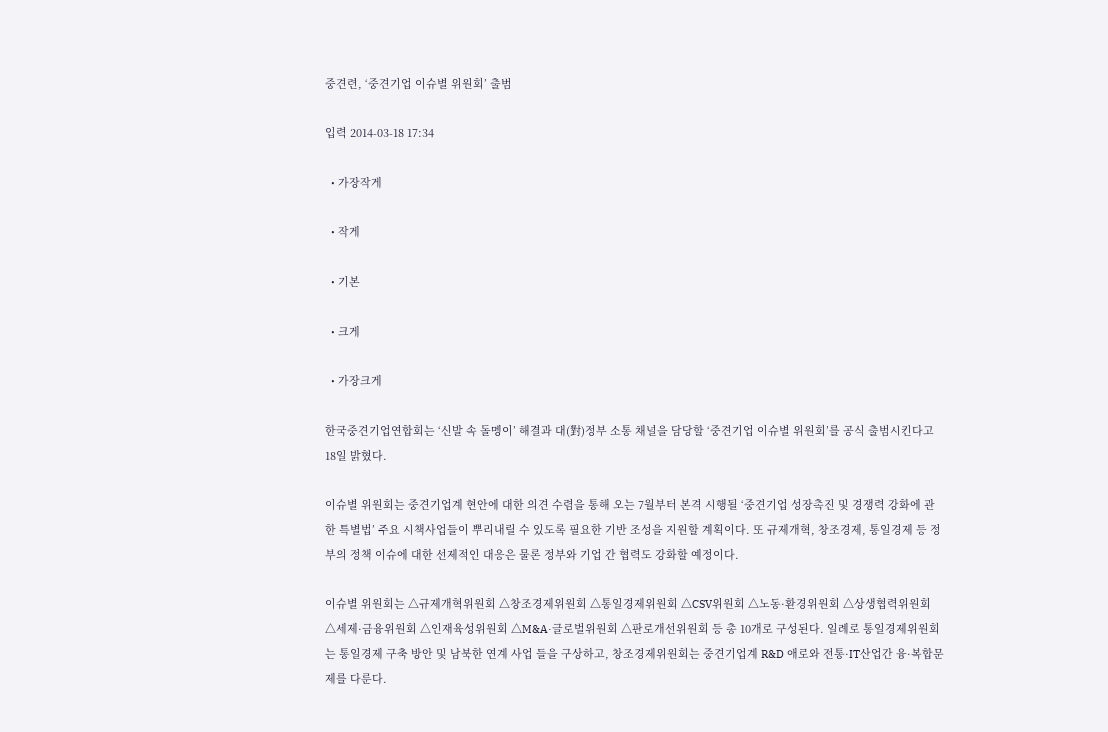중견련, ‘중견기업 이슈별 위원회’ 출범

입력 2014-03-18 17:34

  • 가장작게

  • 작게

  • 기본

  • 크게

  • 가장크게

한국중견기업연합회는 ‘신발 속 돌멩이’ 해결과 대(對)정부 소통 채널을 담당할 ‘중견기업 이슈별 위원회’를 공식 출범시킨다고 18일 밝혔다.

이슈별 위원회는 중견기업계 현안에 대한 의견 수렴을 통해 오는 7월부터 본격 시행될 ‘중견기업 성장촉진 및 경쟁력 강화에 관한 특별법’ 주요 시책사업들이 뿌리내릴 수 있도록 필요한 기반 조성을 지원할 계획이다. 또 규제개혁, 창조경제, 통일경제 등 정부의 정책 이슈에 대한 선제적인 대응은 물론 정부와 기업 간 협력도 강화할 예정이다.

이슈별 위원회는 △규제개혁위원회 △창조경제위원회 △통일경제위원회 △CSV위원회 △노동·환경위원회 △상생협력위원회 △세제·금융위원회 △인재육성위원회 △M&A·글로벌위원회 △판로개선위원회 등 총 10개로 구성된다. 일례로 통일경제위원회는 통일경제 구축 방안 및 남북한 연계 사업 들을 구상하고, 창조경제위원회는 중견기업계 R&D 애로와 전통·IT산업간 융·복합문제를 다룬다.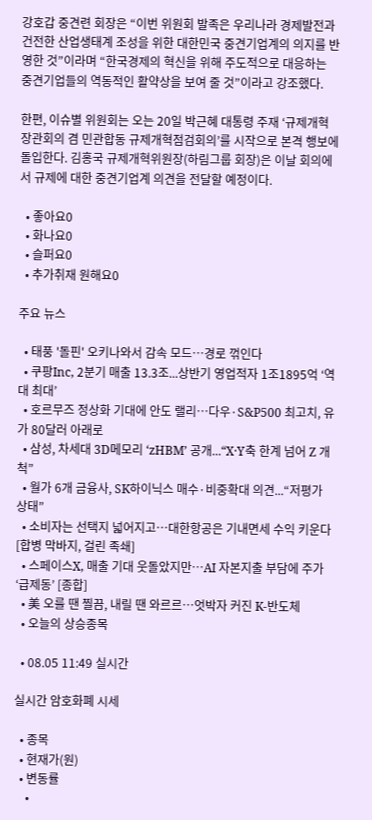강호갑 중견련 회장은 “이번 위원회 발족은 우리나라 경제발전과 건전한 산업생태계 조성을 위한 대한민국 중견기업계의 의지를 반영한 것”이라며 “한국경제의 혁신을 위해 주도적으로 대응하는 중견기업들의 역동적인 활약상을 보여 줄 것”이라고 강조했다.

한편, 이슈별 위원회는 오는 20일 박근혜 대통령 주재 ‘규제개혁장관회의 겸 민관합동 규제개혁점검회의’를 시작으로 본격 행보에 돌입한다. 김홍국 규제개혁위원장(하림그룹 회장)은 이날 회의에서 규제에 대한 중견기업계 의견을 전달할 예정이다.

  • 좋아요0
  • 화나요0
  • 슬퍼요0
  • 추가취재 원해요0

주요 뉴스

  • 태풍 '돌핀' 오키나와서 감속 모드…경로 꺾인다
  • 쿠팡Inc, 2분기 매출 13.3조...상반기 영업적자 1조1895억 ‘역대 최대’
  • 호르무즈 정상화 기대에 안도 랠리…다우·S&P500 최고치, 유가 80달러 아래로
  • 삼성, 차세대 3D메모리 ‘zHBM’ 공개...“X·Y축 한계 넘어 Z 개척”
  • 월가 6개 금융사, SK하이닉스 매수·비중확대 의견...“저평가 상태”
  • 소비자는 선택지 넓어지고…대한항공은 기내면세 수익 키운다 [합병 막바지, 걸린 족쇄]
  • 스페이스X, 매출 기대 웃돌았지만…AI 자본지출 부담에 주가 ‘급제동’ [종합]
  • 美 오를 땐 찔끔, 내릴 땐 와르르…엇박자 커진 K-반도체
  • 오늘의 상승종목

  • 08.05 11:49 실시간

실시간 암호화폐 시세

  • 종목
  • 현재가(원)
  • 변동률
    •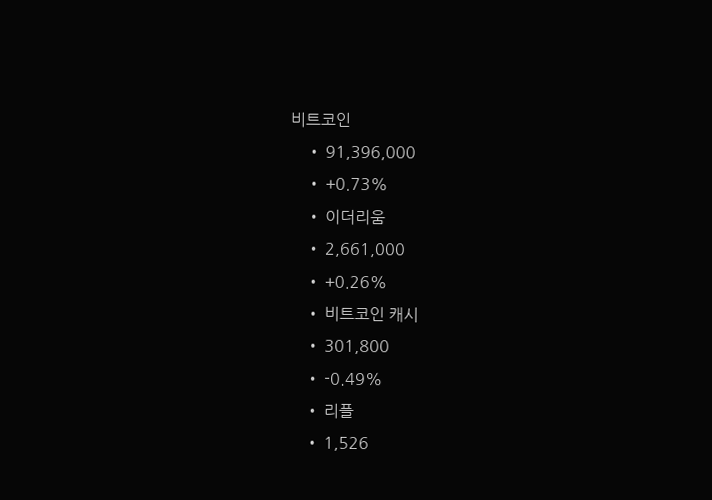비트코인
    • 91,396,000
    • +0.73%
    • 이더리움
    • 2,661,000
    • +0.26%
    • 비트코인 캐시
    • 301,800
    • -0.49%
    • 리플
    • 1,526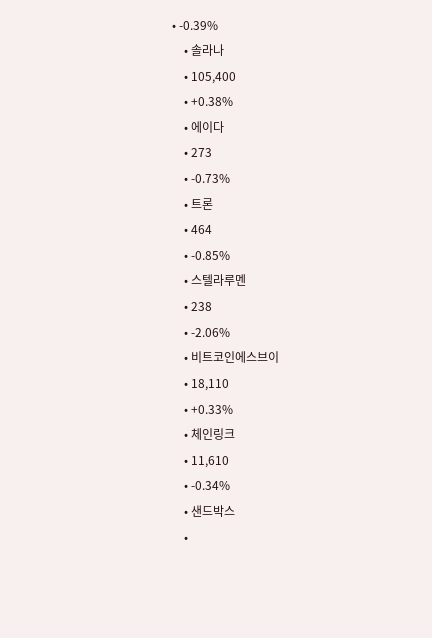• -0.39%
    • 솔라나
    • 105,400
    • +0.38%
    • 에이다
    • 273
    • -0.73%
    • 트론
    • 464
    • -0.85%
    • 스텔라루멘
    • 238
    • -2.06%
    • 비트코인에스브이
    • 18,110
    • +0.33%
    • 체인링크
    • 11,610
    • -0.34%
    • 샌드박스
    •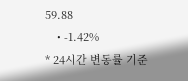59.88
    • -1.42%
* 24시간 변동률 기준